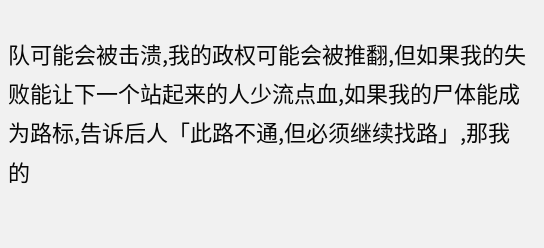队可能会被击溃,我的政权可能会被推翻,但如果我的失败能让下一个站起来的人少流点血,如果我的尸体能成为路标,告诉后人「此路不通,但必须继续找路」,那我的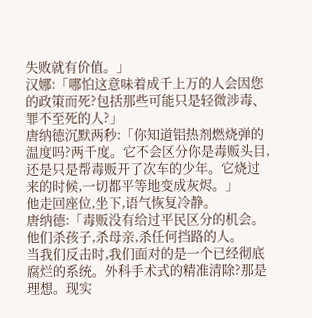失败就有价值。」
汉娜:「哪怕这意味着成千上万的人会因您的政策而死?包括那些可能只是轻微涉毒、罪不至死的人?」
唐纳德沉默两秒:「你知道铝热剂燃烧弹的温度吗?两千度。它不会区分你是毒贩头目,还是只是帮毒贩开了次车的少年。它烧过来的时候,一切都平等地变成灰烬。」
他走回座位,坐下,语气恢复冷静。
唐纳德:「毒贩没有给过平民区分的机会。他们杀孩子,杀母亲,杀任何挡路的人。
当我们反击时,我们面对的是一个已经彻底腐烂的系统。外科手术式的精准清除?那是理想。现实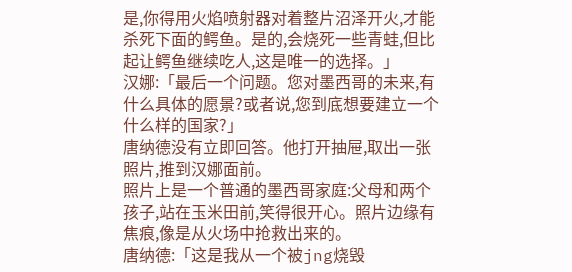是,你得用火焰喷射器对着整片沼泽开火,才能杀死下面的鳄鱼。是的,会烧死一些青蛙,但比起让鳄鱼继续吃人,这是唯一的选择。」
汉娜:「最后一个问题。您对墨西哥的未来,有什么具体的愿景?或者说,您到底想要建立一个什么样的国家?」
唐纳德没有立即回答。他打开抽屉,取出一张照片,推到汉娜面前。
照片上是一个普通的墨西哥家庭:父母和两个孩子,站在玉米田前,笑得很开心。照片边缘有焦痕,像是从火场中抢救出来的。
唐纳德:「这是我从一个被jng烧毁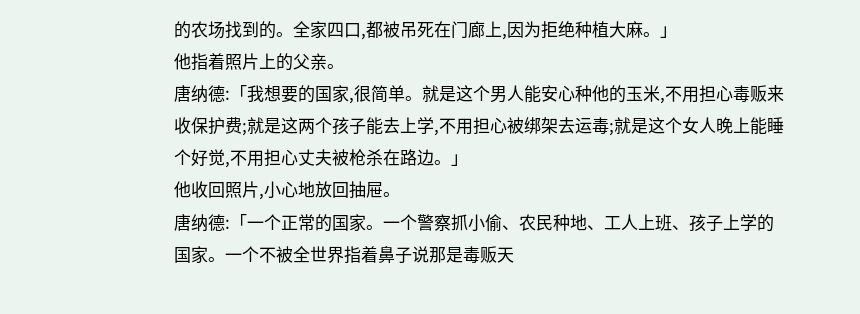的农场找到的。全家四口,都被吊死在门廊上,因为拒绝种植大麻。」
他指着照片上的父亲。
唐纳德:「我想要的国家,很简单。就是这个男人能安心种他的玉米,不用担心毒贩来收保护费;就是这两个孩子能去上学,不用担心被绑架去运毒;就是这个女人晚上能睡个好觉,不用担心丈夫被枪杀在路边。」
他收回照片,小心地放回抽屉。
唐纳德:「一个正常的国家。一个警察抓小偷、农民种地、工人上班、孩子上学的国家。一个不被全世界指着鼻子说那是毒贩天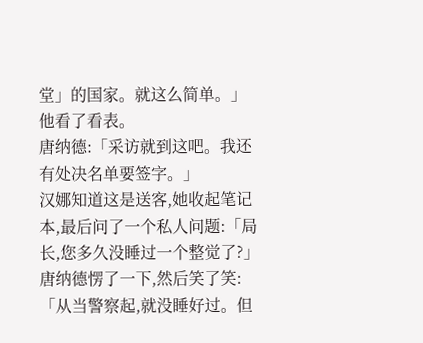堂」的国家。就这么简单。」
他看了看表。
唐纳德:「采访就到这吧。我还有处决名单要签字。」
汉娜知道这是送客,她收起笔记本,最后问了一个私人问题:「局长,您多久没睡过一个整觉了?」
唐纳德愣了一下,然后笑了笑:「从当警察起,就没睡好过。但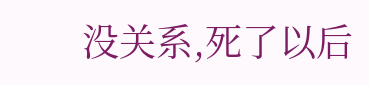没关系,死了以后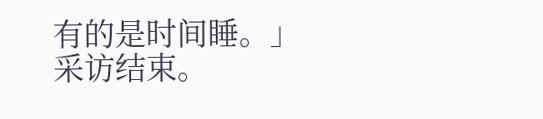有的是时间睡。」
采访结束。